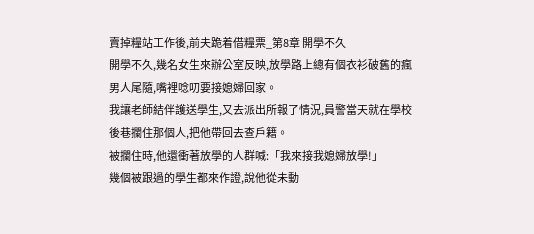賣掉糧站工作後,前夫跪着借糧票_第8章 開學不久
開學不久,幾名女生來辦公室反映,放學路上總有個衣衫破舊的瘋男人尾隨,嘴裡唸叨要接媳婦回家。
我讓老師結伴護送學生,又去派出所報了情況,員警當天就在學校後巷攔住那個人,把他帶回去查戶籍。
被攔住時,他還衝著放學的人群喊:「我來接我媳婦放學!」
幾個被跟過的學生都來作證,說他從未動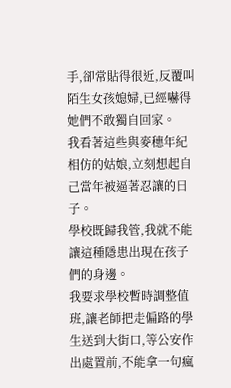手,卻常貼得很近,反覆叫陌生女孩媳婦,已經嚇得她們不敢獨自回家。
我看著這些與麥穗年紀相仿的姑娘,立刻想起自己當年被逼著忍讓的日子。
學校既歸我管,我就不能讓這種隱患出現在孩子們的身邊。
我要求學校暫時調整值班,讓老師把走偏路的學生送到大街口,等公安作出處置前,不能拿一句瘋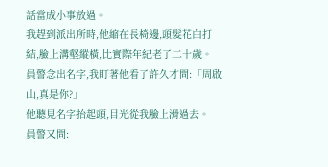話當成小事放過。
我趕到派出所時,他縮在長椅邊,頭髮花白打結,臉上溝壑縱橫,比實際年紀老了二十歲。
員警念出名字,我盯著他看了許久才問:「周啟山,真是你?」
他聽見名字抬起頭,目光從我臉上滑過去。
員警又問: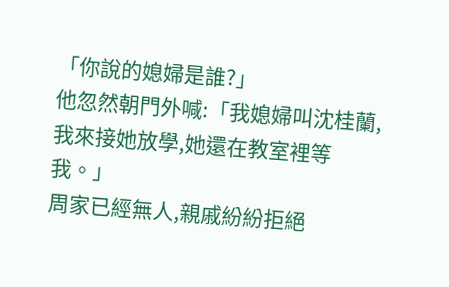「你說的媳婦是誰?」
他忽然朝門外喊:「我媳婦叫沈桂蘭,我來接她放學,她還在教室裡等我。」
周家已經無人,親戚紛紛拒絕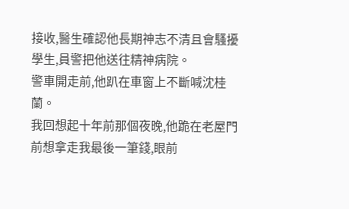接收,醫生確認他長期神志不清且會騷擾學生,員警把他送往精神病院。
警車開走前,他趴在車窗上不斷喊沈桂蘭。
我回想起十年前那個夜晚,他跪在老屋門前想拿走我最後一筆錢,眼前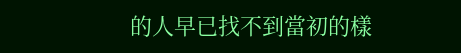的人早已找不到當初的樣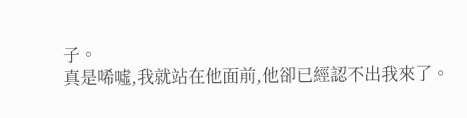子。
真是唏噓,我就站在他面前,他卻已經認不出我來了。